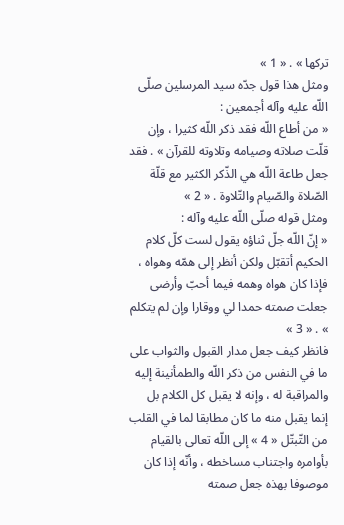تركها » . « 1 »
ومثل هذا قول جدّه سيد المرسلين صلّى اللّه عليه وآله أجمعين :
« من أطاع اللّه فقد ذكر اللّه كثيرا ، وإن قلّت صلاته وصيامه وتلاوته للقرآن » . فقد جعل طاعة اللّه هي الذّكر الكثير مع قلّة الصّلاة والصّيام والتّلاوة . « 2 »
ومثل قوله صلّى اللّه عليه وآله :
« إنّ اللّه جلّ ثناؤه يقول لست كلّ كلام الحكيم أتقبّل ولكن أنظر إلى همّه وهواه ، فإذا كان هواه وهمه فيما أحبّ وأرضى جعلت صمته حمدا لي ووقارا وإن لم يتكلم » . « 3 »
فانظر كيف جعل مدار القبول والثواب على ما في النفس من ذكر اللّه والطمأنينة إليه والمراقبة له ، وإنه لا يقبل كل الكلام بل إنما يقبل منه ما كان مطابقا لما في القلب من التّبتّل « 4 » إلى اللّه تعالى بالقيام بأوامره واجتناب مساخطه ، وأنّه إذا كان موصوفا بهذه جعل صمته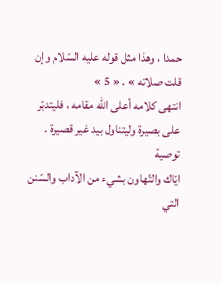حمدا ، وهذا مثل قوله عليه السّلام وإن قلت صلاته » . « 5 »
انتهى كلامه أعلى اللّه مقامه ، فليتدبّر على بصيرة وليتناول بيد غير قصيرة .
توصية
ايّاك والتّهاون بشيء من الآداب والسّنن التي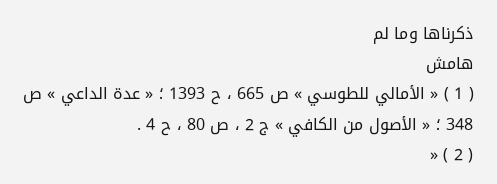ذكرناها وما لم
هامش
( 1 ) « الأمالي للطوسي » ص 665 ، ح 1393 ؛ « عدة الداعي » ص 348 ؛ « الأصول من الكافي » ج 2 ، ص 80 ، ح 4 .
( 2 ) «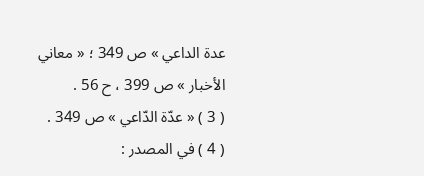عدة الداعي » ص 349 ؛ « معاني الأخبار » ص 399 ، ح 56 .
( 3 ) « عدّة الدّاعي » ص 349 .
( 4 ) في المصدر :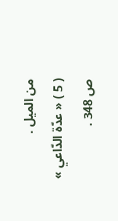من الميل .
( 5 ) « عدّة الدّاعي » ص 348 .